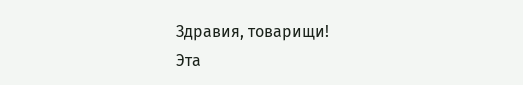Здравия, товарищи!
Эта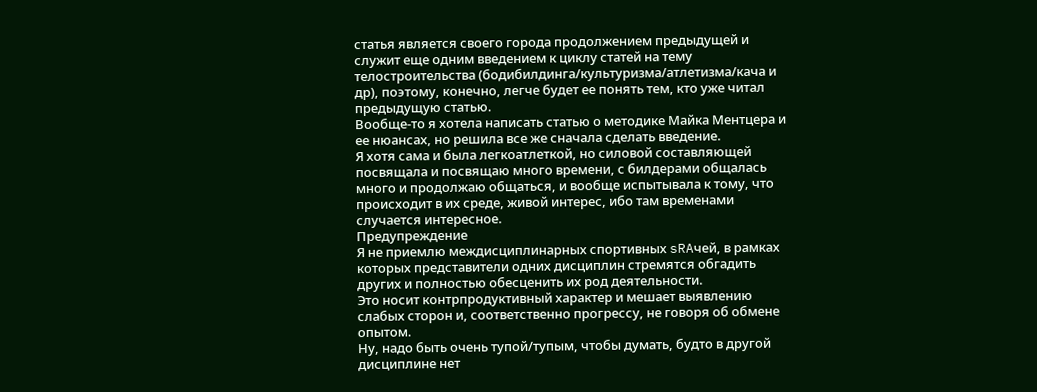статья является своего города продолжением предыдущей и служит еще одним введением к циклу статей на тему телостроительства (бодибилдинга/культуризма/атлетизма/кача и др), поэтому, конечно, легче будет ее понять тем, кто уже читал предыдущую статью.
Вообще-то я хотела написать статью о методике Майка Ментцера и ее нюансах, но решила все же сначала сделать введение.
Я хотя сама и была легкоатлеткой, но силовой составляющей посвящала и посвящаю много времени, с билдерами общалась много и продолжаю общаться, и вообще испытывала к тому, что происходит в их среде, живой интерес, ибо там временами случается интересное.
Предупреждение
Я не приемлю междисциплинарных спортивных sRAчей, в рамках которых представители одних дисциплин стремятся обгадить других и полностью обесценить их род деятельности.
Это носит контрпродуктивный характер и мешает выявлению слабых сторон и, соответственно прогрессу, не говоря об обмене опытом.
Ну, надо быть очень тупой/тупым, чтобы думать, будто в другой дисциплине нет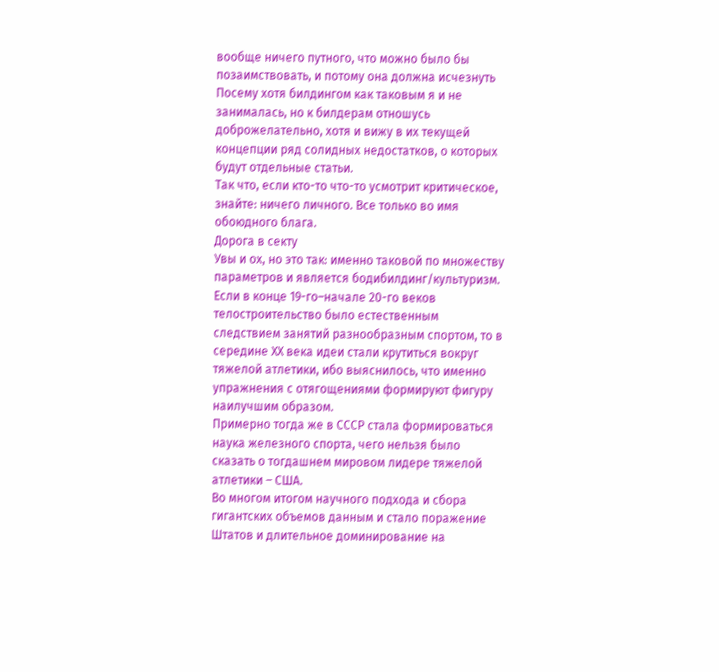вообще ничего путного, что можно было бы позаимствовать, и потому она должна исчезнуть
Посему хотя билдингом как таковым я и не занималась, но к билдерам отношусь доброжелательно, хотя и вижу в их текущей концепции ряд солидных недостатков, о которых будут отдельные статьи.
Так что, если кто-то что-то усмотрит критическое, знайте: ничего личного. Все только во имя обоюдного блага.
Дорога в секту
Увы и ох, но это так: именно таковой по множеству параметров и является бодибилдинг/культуризм.
Если в конце 19-го–начале 20-го веков телостроительство было естественным следствием занятий разнообразным спортом, то в середине ХХ века идеи стали крутиться вокруг тяжелой атлетики, ибо выяснилось, что именно упражнения с отягощениями формируют фигуру наилучшим образом.
Примерно тогда же в СССР стала формироваться наука железного спорта, чего нельзя было сказать о тогдашнем мировом лидере тяжелой атлетики – США.
Во многом итогом научного подхода и сбора гигантских объемов данным и стало поражение Штатов и длительное доминирование на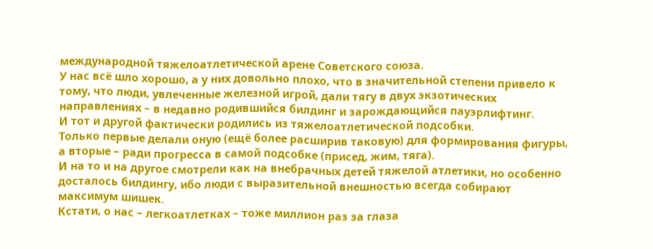международной тяжелоатлетической арене Советского союза.
У нас всё шло хорошо, а у них довольно плохо, что в значительной степени привело к тому, что люди, увлеченные железной игрой, дали тягу в двух экзотических направлениях – в недавно родившийся билдинг и зарождающийся пауэрлифтинг.
И тот и другой фактически родились из тяжелоатлетической подсобки.
Только первые делали оную (ещё более расширив таковую) для формирования фигуры, а вторые – ради прогресса в самой подсобке (присед, жим, тяга).
И на то и на другое смотрели как на внебрачных детей тяжелой атлетики, но особенно досталось билдингу, ибо люди с выразительной внешностью всегда собирают максимум шишек.
Кстати, о нас – легкоатлетках – тоже миллион раз за глаза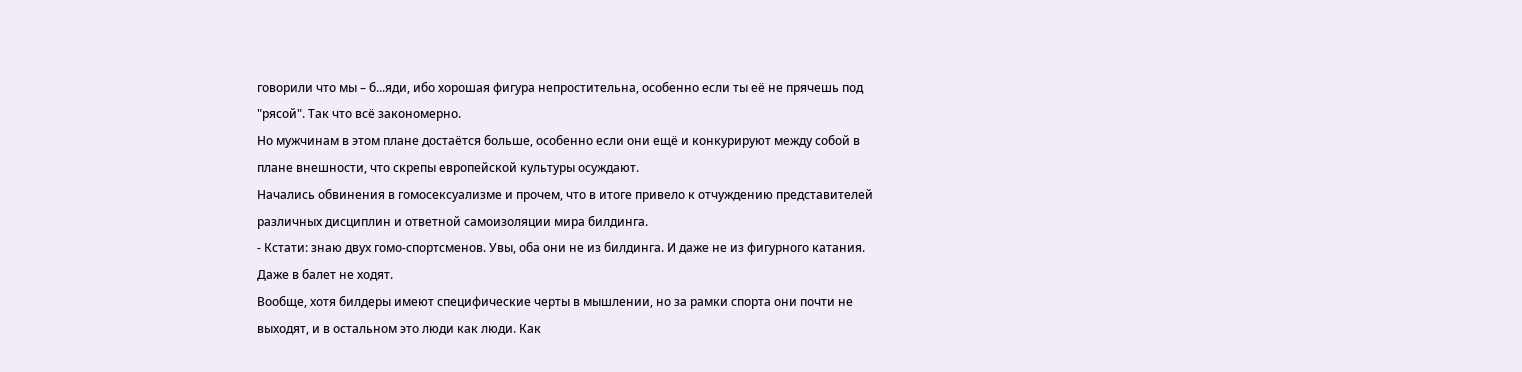говорили что мы – б...яди, ибо хорошая фигура непростительна, особенно если ты её не прячешь под "рясой". Так что всё закономерно.
Но мужчинам в этом плане достаётся больше, особенно если они ещё и конкурируют между собой в плане внешности, что скрепы европейской культуры осуждают.
Начались обвинения в гомосексуализме и прочем, что в итоге привело к отчуждению представителей различных дисциплин и ответной самоизоляции мира билдинга.
- Кстати: знаю двух гомо-спортсменов. Увы, оба они не из билдинга. И даже не из фигурного катания. Даже в балет не ходят.
Вообще, хотя билдеры имеют специфические черты в мышлении, но за рамки спорта они почти не выходят, и в остальном это люди как люди. Как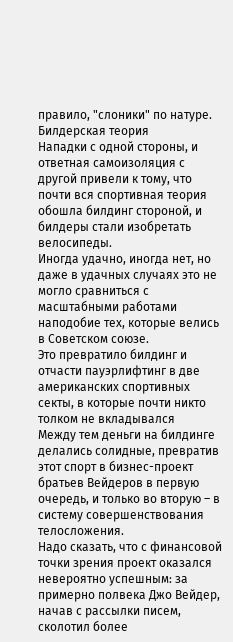правило, "слоники" по натуре.
Билдерская теория
Нападки с одной стороны, и ответная самоизоляция с другой привели к тому, что почти вся спортивная теория обошла билдинг стороной, и билдеры стали изобретать велосипеды.
Иногда удачно, иногда нет, но даже в удачных случаях это не могло сравниться с масштабными работами наподобие тех, которые велись в Советском союзе.
Это превратило билдинг и отчасти пауэрлифтинг в две американских спортивных секты, в которые почти никто толком не вкладывался
Между тем деньги на билдинге делались солидные, превратив этот спорт в бизнес-проект братьев Вейдеров в первую очередь, и только во вторую – в систему совершенствования телосложения.
Надо сказать, что с финансовой точки зрения проект оказался невероятно успешным: за примерно полвека Джо Вейдер, начав с рассылки писем, сколотил более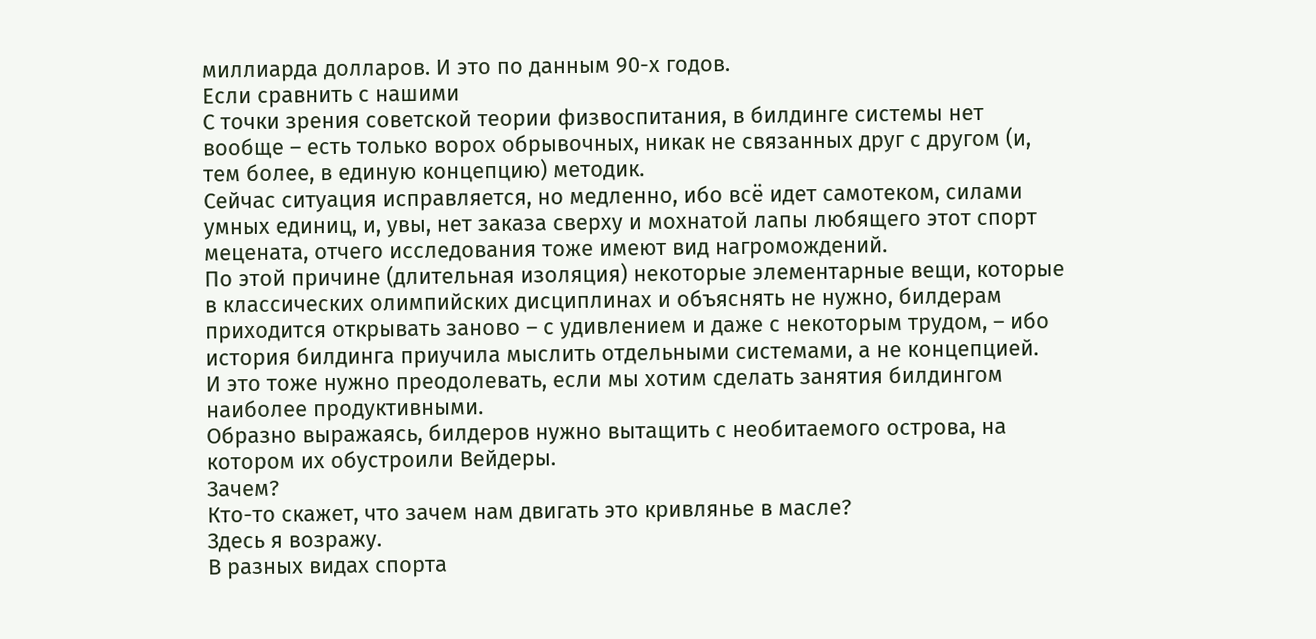миллиарда долларов. И это по данным 90-х годов.
Если сравнить с нашими
С точки зрения советской теории физвоспитания, в билдинге системы нет вообще – есть только ворох обрывочных, никак не связанных друг с другом (и, тем более, в единую концепцию) методик.
Сейчас ситуация исправляется, но медленно, ибо всё идет самотеком, силами умных единиц, и, увы, нет заказа сверху и мохнатой лапы любящего этот спорт мецената, отчего исследования тоже имеют вид нагромождений.
По этой причине (длительная изоляция) некоторые элементарные вещи, которые в классических олимпийских дисциплинах и объяснять не нужно, билдерам приходится открывать заново – с удивлением и даже с некоторым трудом, – ибо история билдинга приучила мыслить отдельными системами, а не концепцией.
И это тоже нужно преодолевать, если мы хотим сделать занятия билдингом наиболее продуктивными.
Образно выражаясь, билдеров нужно вытащить с необитаемого острова, на котором их обустроили Вейдеры.
Зачем?
Кто-то скажет, что зачем нам двигать это кривлянье в масле?
Здесь я возражу.
В разных видах спорта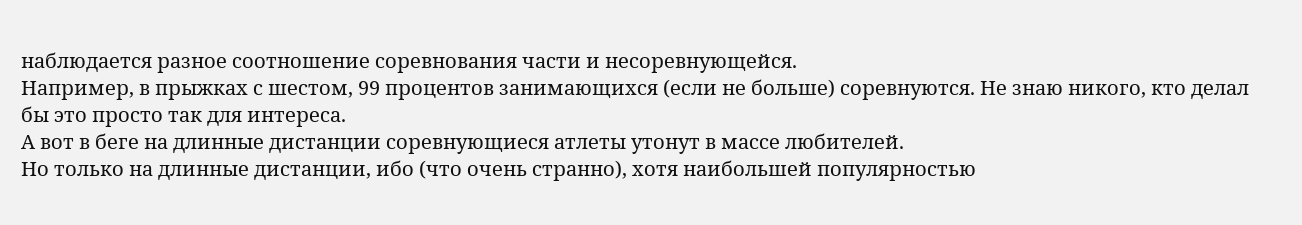наблюдается разное соотношение соревнования части и несоревнующейся.
Например, в прыжках с шестом, 99 процентов занимающихся (если не больше) соревнуются. Не знаю никого, кто делал бы это просто так для интереса.
А вот в беге на длинные дистанции соревнующиеся атлеты утонут в массе любителей.
Но только на длинные дистанции, ибо (что очень странно), хотя наибольшей популярностью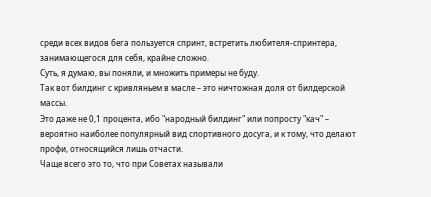среди всех видов бега пользуется спринт, встретить любителя-спринтера, занимающегося для себя, крайне сложно.
Суть, я думаю, вы поняли, и множить примеры не буду.
Так вот билдинг с кривляньем в масле – это ничтожная доля от билдерской массы.
Это даже не 0,1 процента, ибо "народный билдинг" или попросту "кач" – вероятно наиболее популярный вид спортивного досуга, и к тому, что делают профи, относящийся лишь отчасти.
Чаще всего это то, что при Советах называли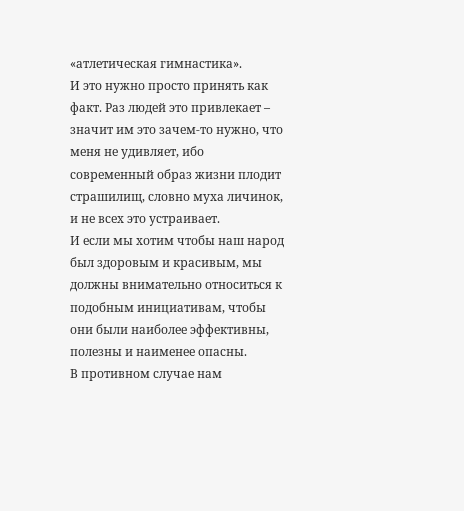«атлетическая гимнастика».
И это нужно просто принять как факт. Раз людей это привлекает – значит им это зачем-то нужно, что меня не удивляет, ибо современный образ жизни плодит страшилищ, словно муха личинок, и не всех это устраивает.
И если мы хотим чтобы наш народ был здоровым и красивым, мы должны внимательно относиться к подобным инициативам, чтобы они были наиболее эффективны, полезны и наименее опасны.
В противном случае нам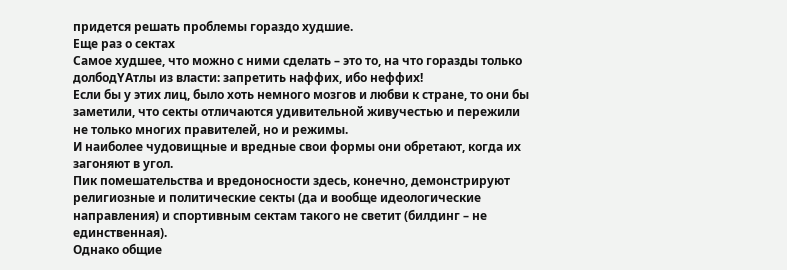придется решать проблемы гораздо худшие.
Еще раз о сектах
Самое худшее, что можно с ними сделать – это то, на что горазды только долбодYAтлы из власти: запретить наффих, ибо неффих!
Если бы у этих лиц, было хоть немного мозгов и любви к стране, то они бы заметили, что секты отличаются удивительной живучестью и пережили не только многих правителей, но и режимы.
И наиболее чудовищные и вредные свои формы они обретают, когда их загоняют в угол.
Пик помешательства и вредоносности здесь, конечно, демонстрируют религиозные и политические секты (да и вообще идеологические направления) и спортивным сектам такого не светит (билдинг – не единственная).
Однако общие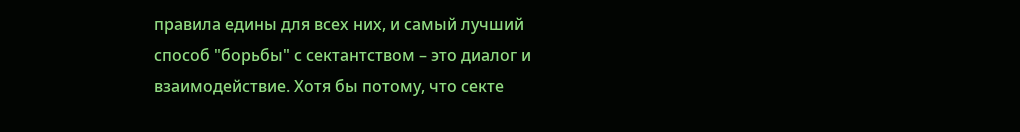правила едины для всех них, и самый лучший способ "борьбы" с сектантством – это диалог и взаимодействие. Хотя бы потому, что секте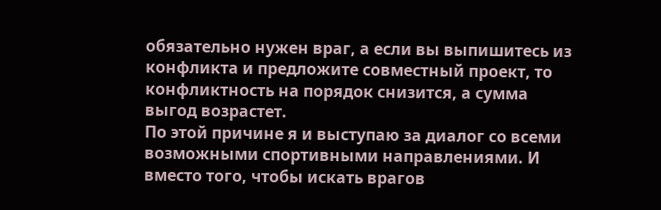обязательно нужен враг, а если вы выпишитесь из конфликта и предложите совместный проект, то конфликтность на порядок снизится, а сумма выгод возрастет.
По этой причине я и выступаю за диалог со всеми возможными спортивными направлениями. И вместо того, чтобы искать врагов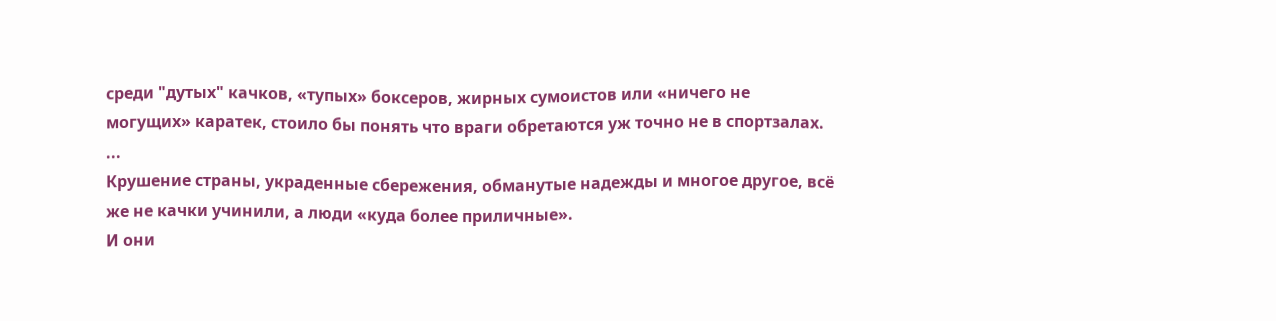среди "дутых" качков, «тупых» боксеров, жирных сумоистов или «ничего не могущих» каратек, стоило бы понять что враги обретаются уж точно не в спортзалах.
...
Крушение страны, украденные сбережения, обманутые надежды и многое другое, всё же не качки учинили, а люди «куда более приличные».
И они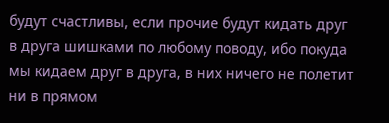будут счастливы, если прочие будут кидать друг в друга шишками по любому поводу, ибо покуда мы кидаем друг в друга, в них ничего не полетит ни в прямом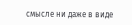смысле ни даже в виде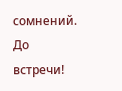сомнений.
До встречи!